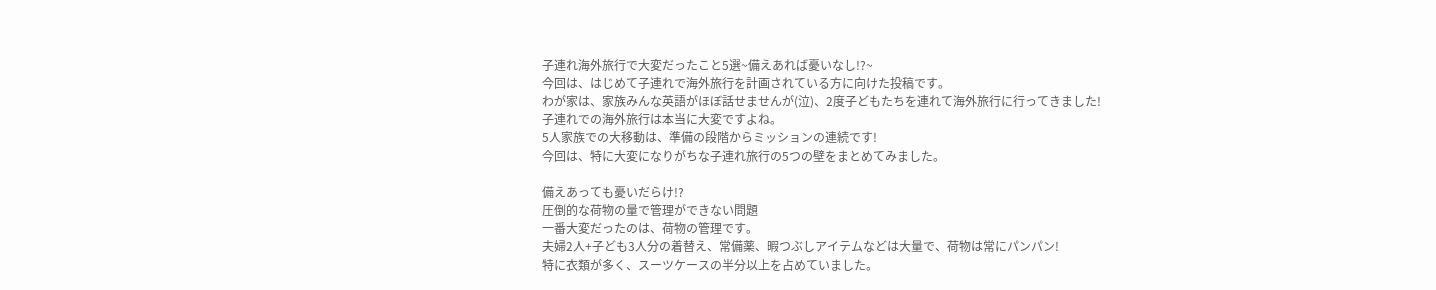子連れ海外旅行で大変だったこと5選~備えあれば憂いなし!?~
今回は、はじめて子連れで海外旅行を計画されている方に向けた投稿です。
わが家は、家族みんな英語がほぼ話せませんが(泣)、2度子どもたちを連れて海外旅行に行ってきました!
子連れでの海外旅行は本当に大変ですよね。
5人家族での大移動は、準備の段階からミッションの連続です!
今回は、特に大変になりがちな子連れ旅行の5つの壁をまとめてみました。

備えあっても憂いだらけ!?
圧倒的な荷物の量で管理ができない問題
一番大変だったのは、荷物の管理です。
夫婦2人+子ども3人分の着替え、常備薬、暇つぶしアイテムなどは大量で、荷物は常にパンパン!
特に衣類が多く、スーツケースの半分以上を占めていました。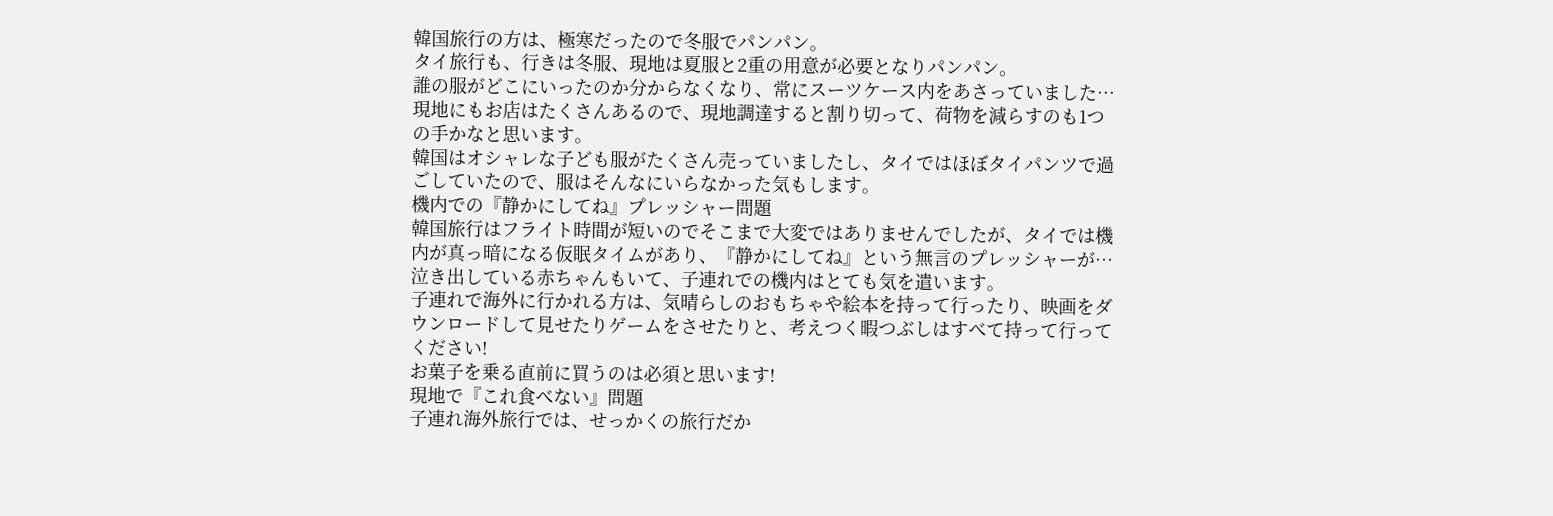韓国旅行の方は、極寒だったので冬服でパンパン。
タイ旅行も、行きは冬服、現地は夏服と2重の用意が必要となりパンパン。
誰の服がどこにいったのか分からなくなり、常にスーツケース内をあさっていました…
現地にもお店はたくさんあるので、現地調達すると割り切って、荷物を減らすのも1つの手かなと思います。
韓国はオシャレな子ども服がたくさん売っていましたし、タイではほぼタイパンツで過ごしていたので、服はそんなにいらなかった気もします。
機内での『静かにしてね』プレッシャー問題
韓国旅行はフライト時間が短いのでそこまで大変ではありませんでしたが、タイでは機内が真っ暗になる仮眠タイムがあり、『静かにしてね』という無言のプレッシャーが…
泣き出している赤ちゃんもいて、子連れでの機内はとても気を遣います。
子連れで海外に行かれる方は、気晴らしのおもちゃや絵本を持って行ったり、映画をダウンロードして見せたりゲームをさせたりと、考えつく暇つぶしはすべて持って行ってください!
お菓子を乗る直前に買うのは必須と思います!
現地で『これ食べない』問題
子連れ海外旅行では、せっかくの旅行だか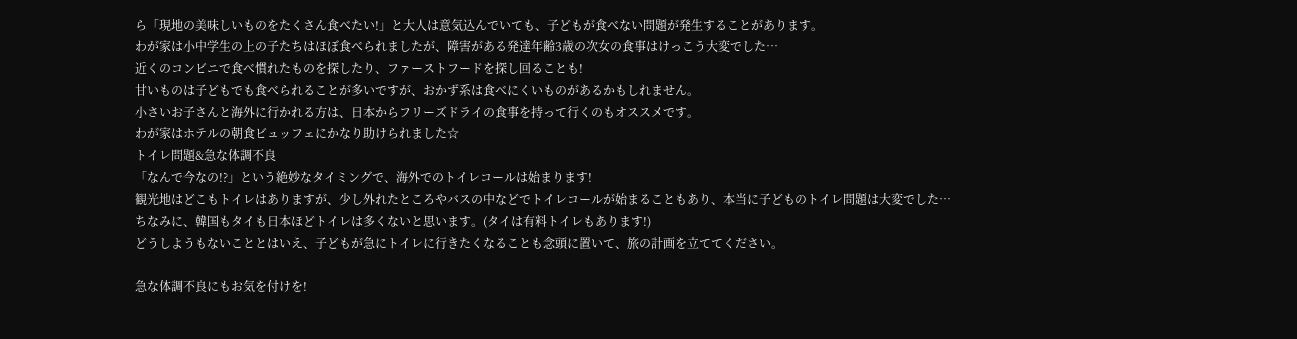ら「現地の美味しいものをたくさん食べたい!」と大人は意気込んでいても、子どもが食べない問題が発生することがあります。
わが家は小中学生の上の子たちはほぼ食べられましたが、障害がある発達年齢3歳の次女の食事はけっこう大変でした…
近くのコンビニで食べ慣れたものを探したり、ファーストフードを探し回ることも!
甘いものは子どもでも食べられることが多いですが、おかず系は食べにくいものがあるかもしれません。
小さいお子さんと海外に行かれる方は、日本からフリーズドライの食事を持って行くのもオススメです。
わが家はホテルの朝食ビュッフェにかなり助けられました☆
トイレ問題&急な体調不良
「なんで今なの!?」という絶妙なタイミングで、海外でのトイレコールは始まります!
観光地はどこもトイレはありますが、少し外れたところやバスの中などでトイレコールが始まることもあり、本当に子どものトイレ問題は大変でした…
ちなみに、韓国もタイも日本ほどトイレは多くないと思います。(タイは有料トイレもあります!)
どうしようもないこととはいえ、子どもが急にトイレに行きたくなることも念頭に置いて、旅の計画を立ててください。

急な体調不良にもお気を付けを!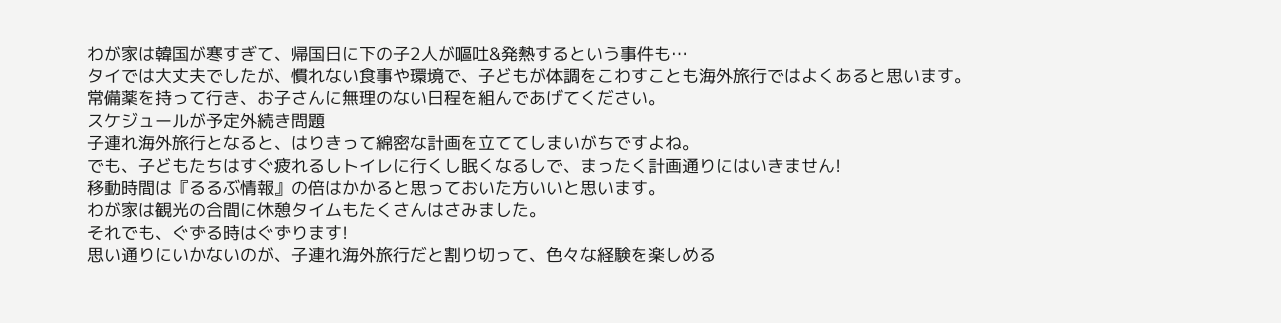わが家は韓国が寒すぎて、帰国日に下の子2人が嘔吐&発熱するという事件も…
タイでは大丈夫でしたが、慣れない食事や環境で、子どもが体調をこわすことも海外旅行ではよくあると思います。
常備薬を持って行き、お子さんに無理のない日程を組んであげてください。
スケジュールが予定外続き問題
子連れ海外旅行となると、はりきって綿密な計画を立ててしまいがちですよね。
でも、子どもたちはすぐ疲れるしトイレに行くし眠くなるしで、まったく計画通りにはいきません!
移動時間は『るるぶ情報』の倍はかかると思っておいた方いいと思います。
わが家は観光の合間に休憩タイムもたくさんはさみました。
それでも、ぐずる時はぐずります!
思い通りにいかないのが、子連れ海外旅行だと割り切って、色々な経験を楽しめる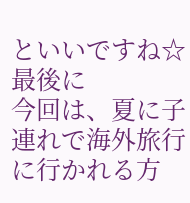といいですね☆
最後に
今回は、夏に子連れで海外旅行に行かれる方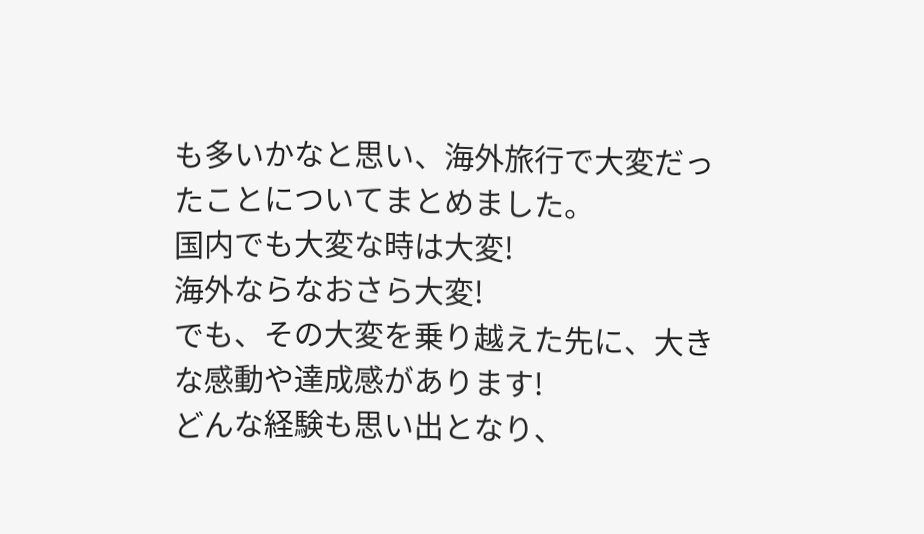も多いかなと思い、海外旅行で大変だったことについてまとめました。
国内でも大変な時は大変!
海外ならなおさら大変!
でも、その大変を乗り越えた先に、大きな感動や達成感があります!
どんな経験も思い出となり、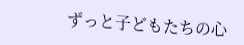ずっと子どもたちの心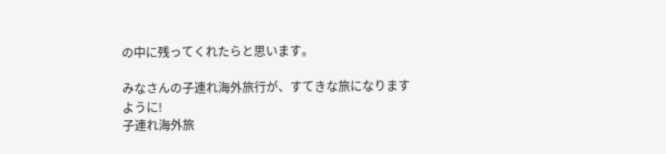の中に残ってくれたらと思います。

みなさんの子連れ海外旅行が、すてきな旅になりますように!
子連れ海外旅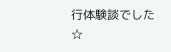行体験談でした☆